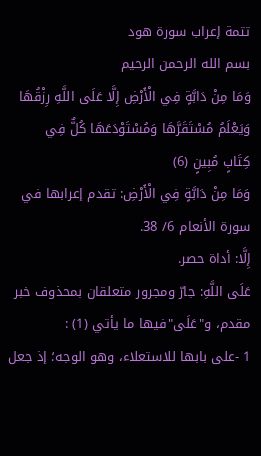تتمة إعراب سورة هود
بسم الله الرحمن الرحيم
وَمَا مِنْ دَابَّةٍ فِي الْأَرْضِ إِلَّا عَلَى اللَّهِ رِزْقُهَا وَيَعْلَمُ مُسْتَقَرَّهَا وَمُسْتَوْدَعَهَا كُلٌّ فِي
كِتَابٍ مُبِينٍ (6)
وَمَا مِنْ دَابَّةٍ فِي الْأَرْضِ: تقدم إعرابها في سورة الأنعام 6/ 38.
إِلَّا: أداة حصر.
عَلَى اللَّهِ: جارّ ومجرور متعلقان بمحذوف خبر مقدم، و"عَلَى"فيها ما يأتي (1) :
1 -على بابها للاستعلاء، وهو الوجه؛ إذ جعل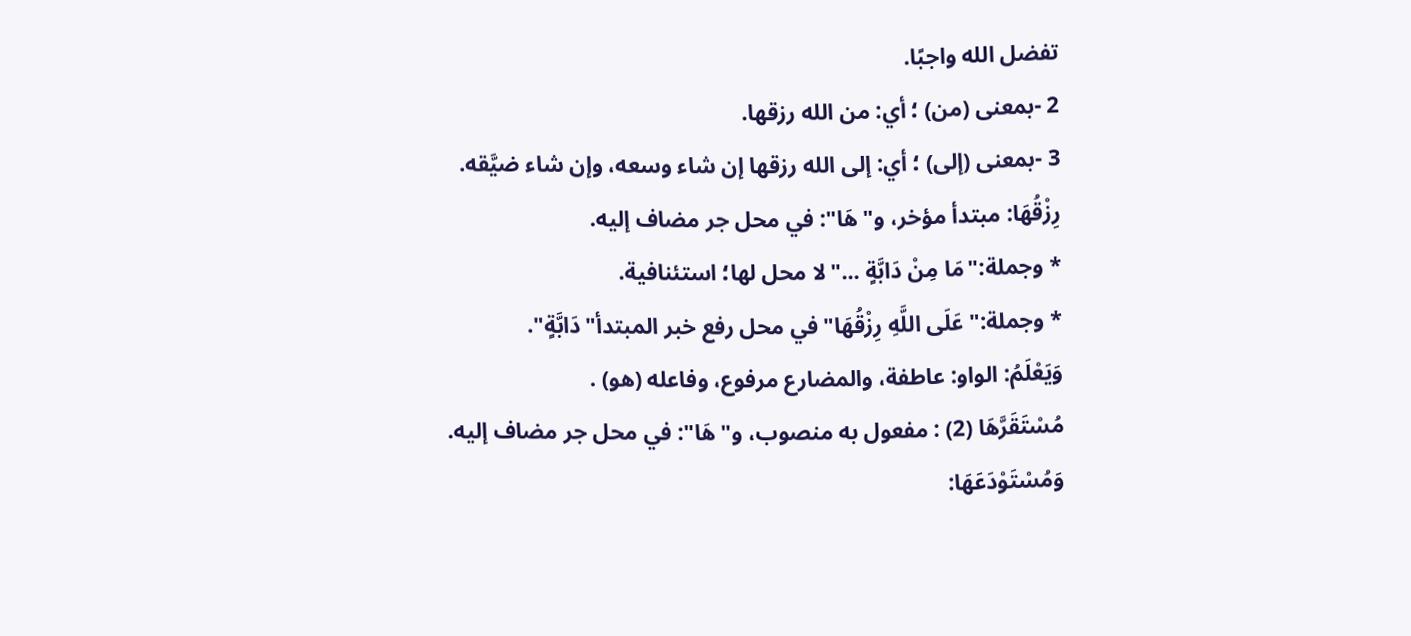تفضل الله واجبًا.
2 -بمعنى (من) ؛ أي: من الله رزقها.
3 -بمعنى (إلى) ؛ أي: إلى الله رزقها إن شاء وسعه، وإن شاء ضيَّقه.
رِزْقُهَا: مبتدأ مؤخر، و"هَا": في محل جر مضاف إليه.
* وجملة:"مَا مِنْ دَابَّةٍ ..."لا محل لها؛ استئنافية.
* وجملة:"عَلَى اللَّهِ رِزْقُهَا"في محل رفع خبر المبتدأ"دَابَّةٍ".
وَيَعْلَمُ: الواو: عاطفة، والمضارع مرفوع، وفاعله (هو) .
مُسْتَقَرَّهَا (2) : مفعول به منصوب، و"هَا": في محل جر مضاف إليه.
وَمُسْتَوْدَعَهَا: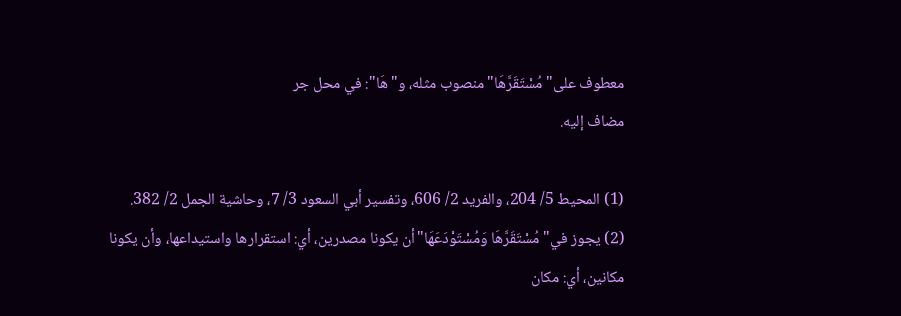معطوف على"مُسْتَقَرَّهَا"منصوب مثله، و"هَا": في محل جر
مضاف إليه.

(1) المحيط 5/ 204، والفريد 2/ 606، وتفسير أبي السعود 3/ 7، وحاشية الجمل 2/ 382.
(2) يجوز في"مُسْتَقَرَّهَا وَمُسْتَوْدَعَهَا"أن يكونا مصدرين، أي: استقرارها واستيداعها، وأن يكونا
مكانين، أي: مكان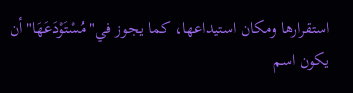استقرارها ومكان استيداعها، كما يجوز في"مُسْتَوْدَعَهَا"أن يكون اسم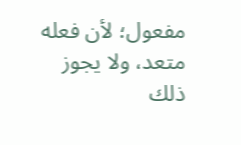مفعول؛ لأن فعله متعد، ولا يجوز ذلك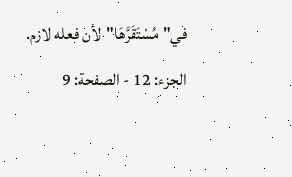في"مُسْتَقَرَّهَا"لأن فعله لازم.
الجزء: 12 - الصفحة: 9